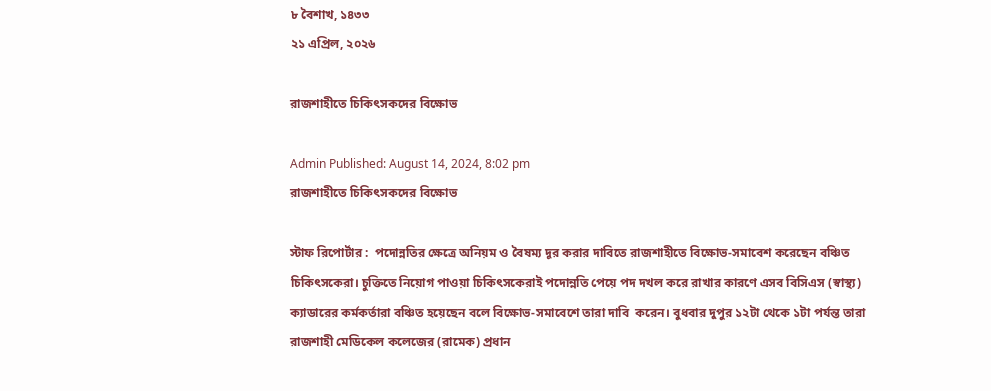৮ বৈশাখ, ১৪৩৩
২১ এপ্রিল, ২০২৬

রাজশাহীতে চিকিৎসকদের বিক্ষোভ

Admin Published: August 14, 2024, 8:02 pm
রাজশাহীতে চিকিৎসকদের বিক্ষোভ

স্টাফ রিপোর্টার :  পদোন্নতির ক্ষেত্রে অনিয়ম ও বৈষম্য দূর করার দাবিতে রাজশাহীতে বিক্ষোভ-সমাবেশ করেছেন বঞ্চিত চিকিৎসকেরা। চুক্তিতে নিয়োগ পাওয়া চিকিৎসকেরাই পদোন্নতি পেয়ে পদ দখল করে রাখার কারণে এসব বিসিএস (স্বাস্থ্য) ক্যাডারের কর্মকর্তারা বঞ্চিত হয়েছেন বলে বিক্ষোভ-সমাবেশে তারা দাবি  করেন। বুধবার দুপুর ১২টা থেকে ১টা পর্যন্ত তারা রাজশাহী মেডিকেল কলেজের (রামেক) প্রধান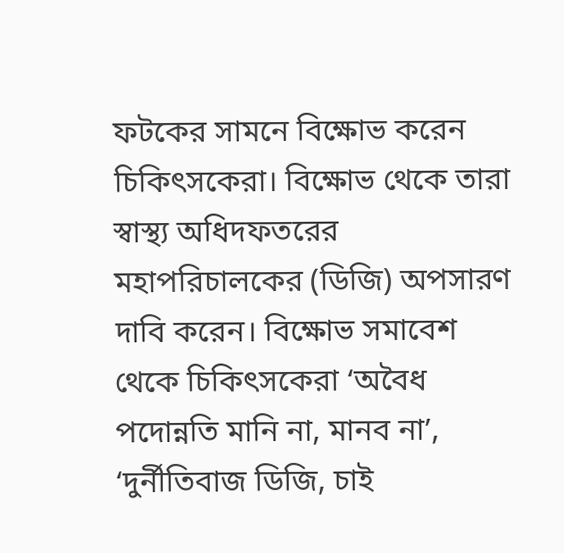ফটকের সামনে বিক্ষোভ করেন চিকিৎসকেরা। বিক্ষোভ থেকে তারা স্বাস্থ্য অধিদফতরের মহাপরিচালকের (ডিজি) অপসারণ দাবি করেন। বিক্ষোভ সমাবেশ থেকে চিকিৎসকেরা ‘অবৈধ পদোন্নতি মানি না, মানব না’, ‘দুর্নীতিবাজ ডিজি, চাই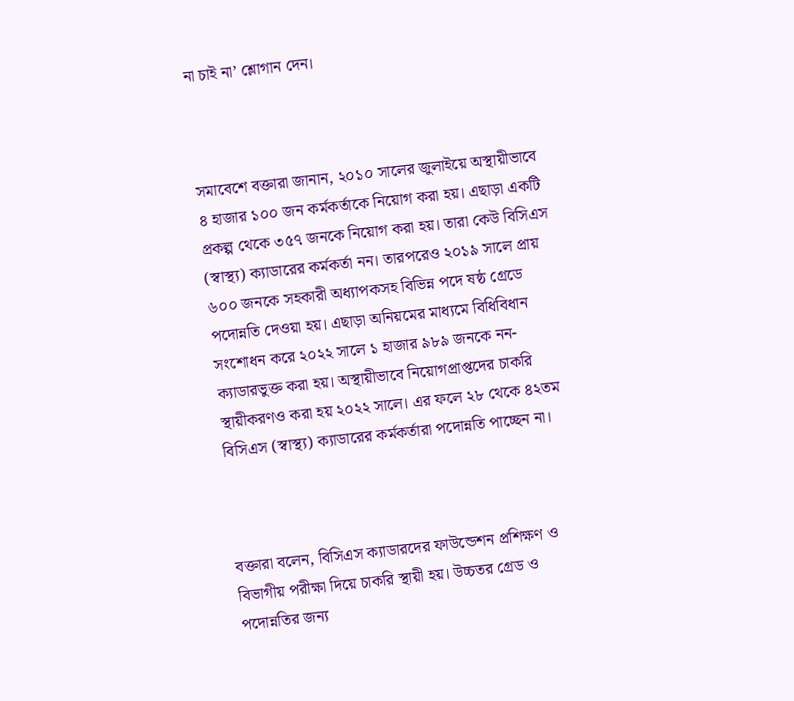না চাই না’ শ্লোগান দেন।



সমাবেশে বক্তারা জানান, ২০১০ সালের জুলাইয়ে অস্থায়ীভাবে ৪ হাজার ১০০ জন কর্মকর্তাকে নিয়োগ করা হয়। এছাড়া একটি প্রকল্প থেকে ৩৫৭ জনকে নিয়োগ করা হয়। তারা কেউ বিসিএস (স্বাস্থ্য) ক্যাডারের কর্মকর্তা নন। তারপরেও ২০১৯ সালে প্রায় ৬০০ জনকে সহকারী অধ্যাপকসহ বিভিন্ন পদে ষষ্ঠ গ্রেডে পদোন্নতি দেওয়া হয়। এছাড়া অনিয়মের মাধ্যমে বিধিবিধান সংশোধন করে ২০২২ সালে ১ হাজার ৯৮৯ জনকে নন-ক্যাডারভুক্ত করা হয়। অস্থায়ীভাবে নিয়োগপ্রাপ্তদের চাকরি স্থায়ীকরণও করা হয় ২০২২ সালে। এর ফলে ২৮ থেকে ৪২তম বিসিএস (স্বাস্থ্য) ক্যাডারের কর্মকর্তারা পদোন্নতি পাচ্ছেন না।



বক্তারা বলেন, বিসিএস ক্যাডারদের ফাউন্ডেশন প্রশিক্ষণ ও বিভাগীয় পরীক্ষা দিয়ে চাকরি স্থায়ী হয়। উচ্চতর গ্রেড ও পদোন্নতির জন্য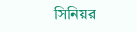সিনিয়র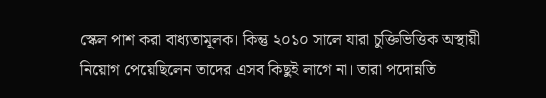স্কেল পাশ করা বাধ্যতামূলক। কিন্তু ২০১০ সালে যারা চুক্তিভিত্তিক অস্থায়ী নিয়োগ পেয়েছিলেন তাদের এসব কিছুই লাগে না। তারা পদোন্নতি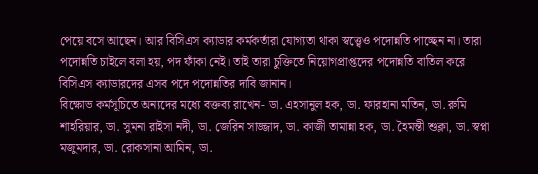পেয়ে বসে আছেন। আর বিসিএস ক্যাডার কর্মকর্তারা যোগ্যতা থাকা স্বত্ত্বেও পদোন্নতি পাচ্ছেন না। তারা পদোন্নতি চাইলে বলা হয়, পদ ফাঁকা নেই। তাই তারা চুক্তিতে নিয়োগপ্রাপ্তদের পদোন্নতি বাতিল করে বিসিএস ক্যাডারদের এসব পদে পদোন্নতির দাবি জানান।
বিক্ষোভ কর্মসূচিতে অন্যদের মধ্যে বক্তব্য রাখেন- ডা. এহসানুল হক, ডা. ফারহানা মতিন, ডা. রুমি শাহরিয়ার, ডা. সুমনা রাইসা নদী, ডা. জেরিন সাজ্জাদ, ডা. কাজী তামান্না হক, ডা. হৈমন্তী শুক্লা, ডা. স্বপ্না মজুমদার, ডা. রোকসানা আমিন, ডা.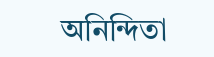অনিন্দিতা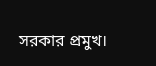সরকার প্রমুখ।